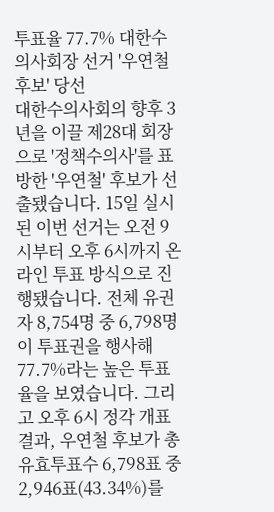투표율 77.7% 대한수의사회장 선거 '우연철 후보' 당선
대한수의사회의 향후 3년을 이끌 제28대 회장으로 '정책수의사'를 표방한 '우연철' 후보가 선출됐습니다. 15일 실시된 이번 선거는 오전 9시부터 오후 6시까지 온라인 투표 방식으로 진행됐습니다. 전체 유권자 8,754명 중 6,798명이 투표권을 행사해 77.7%라는 높은 투표율을 보였습니다. 그리고 오후 6시 정각 개표 결과, 우연철 후보가 총 유효투표수 6,798표 중 2,946표(43.34%)를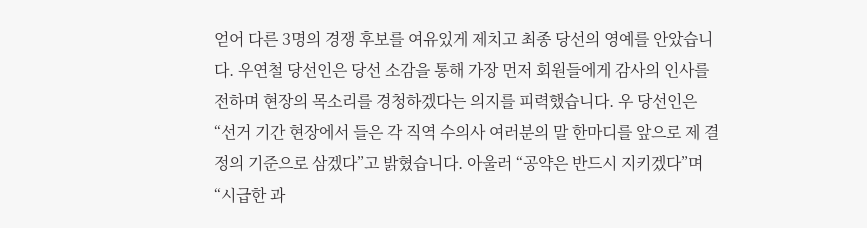얻어 다른 3명의 경쟁 후보를 여유있게 제치고 최종 당선의 영예를 안았습니다. 우연철 당선인은 당선 소감을 통해 가장 먼저 회원들에게 감사의 인사를 전하며 현장의 목소리를 경청하겠다는 의지를 피력했습니다. 우 당선인은 “선거 기간 현장에서 들은 각 직역 수의사 여러분의 말 한마디를 앞으로 제 결정의 기준으로 삼겠다”고 밝혔습니다. 아울러 “공약은 반드시 지키겠다”며 “시급한 과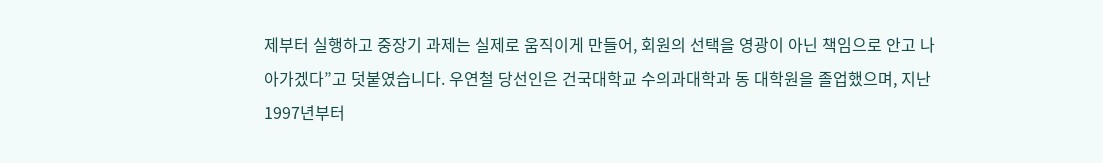제부터 실행하고 중장기 과제는 실제로 움직이게 만들어, 회원의 선택을 영광이 아닌 책임으로 안고 나아가겠다”고 덧붙였습니다. 우연철 당선인은 건국대학교 수의과대학과 동 대학원을 졸업했으며, 지난 1997년부터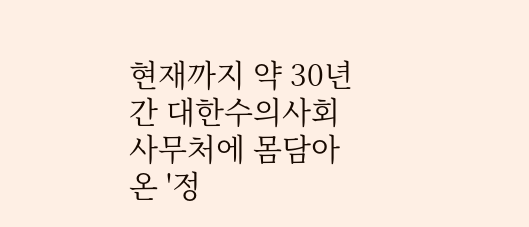현재까지 약 30년간 대한수의사회 사무처에 몸담아온 '정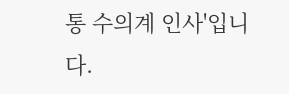통 수의계 인사'입니다.